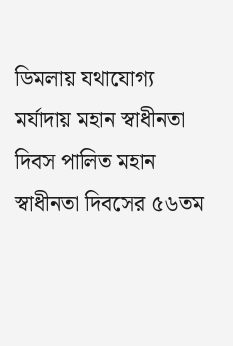ডিমলায় যথাযোগ্য মর্যাদায় মহান স্বাধীনতা দিবস পালিত মহান স্বাধীনতা দিবসের ৫৬তম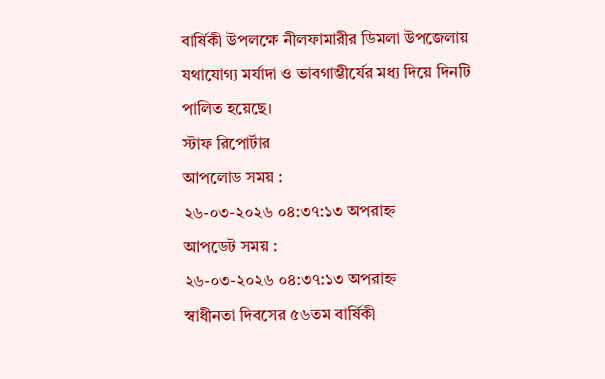বার্ষিকী উপলক্ষে নীলফামারীর ডিমলা উপজেলায় যথাযোগ্য মর্যাদা ও ভাবগাম্ভীর্যের মধ্য দিয়ে দিনটি পালিত হয়েছে।
স্টাফ রিপোর্টার
আপলোড সময় :
২৬-০৩-২০২৬ ০৪:৩৭:১৩ অপরাহ্ন
আপডেট সময় :
২৬-০৩-২০২৬ ০৪:৩৭:১৩ অপরাহ্ন
স্বাধীনতা দিবসের ৫৬তম বার্ষিকী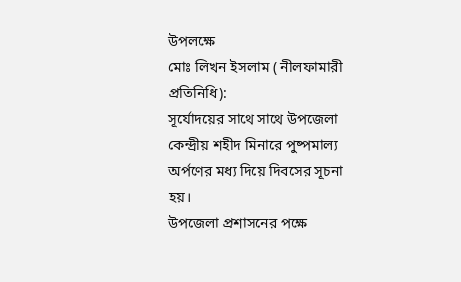উপলক্ষে
মোঃ লিখন ইসলাম ( নীলফামারী প্রতিনিধি):
সূর্যোদয়ের সাথে সাথে উপজেলা কেন্দ্রীয় শহীদ মিনারে পুষ্পমাল্য অর্পণের মধ্য দিয়ে দিবসের সূচনা হয়।
উপজেলা প্রশাসনের পক্ষে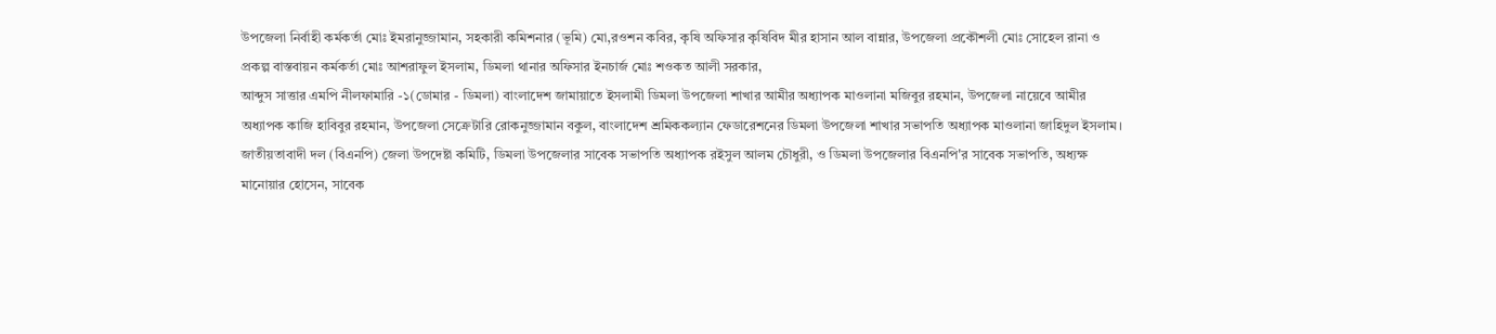উপজেলা নির্বাহী কর্মকর্তা মোঃ ইমরানুজ্জামান, সহকারী কমিশনার (ভূমি) মো,রওশন কবির, কৃষি অফিসার কৃষিবিদ মীর হাসান আল বান্নার, উপজেলা প্রকৌশলী মোঃ সোহেল রানা ও প্রকল্প বাস্তবায়ন কর্মকর্তা মোঃ আশরাফুল ইসলাম, ডিমলা থানার অফিসার ইনচার্জ মোঃ শওকত আলী সরকার,
আব্দুস সাত্তার এমপি নীলফামারি -১(ডোমার - ডিমলা) বাংলাদেশ জামায়াতে ইসলামী ডিমলা উপজেলা শাখার আমীর অধ্যাপক মাওলানা মজিবুর রহমান, উপজেলা নায়েবে আমীর অধ্যাপক কাজি হাবিবুর রহমান, উপজেলা সেক্রেটারি রোকনুজ্জামান বকুল, বাংলাদেশ শ্রমিককল্যান ফেডারেশনের ডিমলা উপজেলা শাখার সভাপতি অধ্যাপক মাওলানা জাহিদুল ইসলাম।
জাতীয়তাবাদী দল (বিএনপি) জেলা উপদেষ্টা কমিটি, ডিমলা উপজেলার সাবেক সভাপতি অধ্যাপক রইসুল আলম চৌধুরী, ও ডিমলা উপজেলার বিএনপি'র সাবেক সভাপতি, অধ্যক্ষ মানোয়ার হোসেন, সাবেক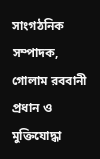সাংগঠনিক সম্পাদক, গোলাম রববানী প্রধান ও মুক্তিযোদ্ধা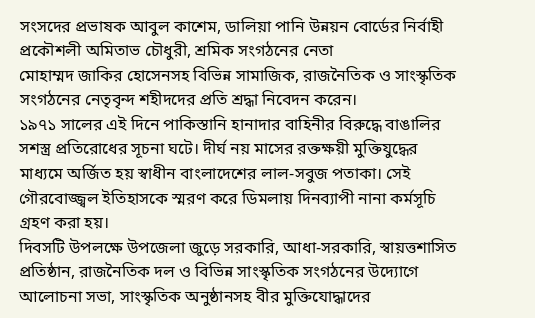সংসদের প্রভাষক আবুল কাশেম, ডালিয়া পানি উন্নয়ন বোর্ডের নির্বাহী প্রকৌশলী অমিতাভ চৌধুরী, শ্রমিক সংগঠনের নেতা
মোহাম্মদ জাকির হোসেনসহ বিভিন্ন সামাজিক, রাজনৈতিক ও সাংস্কৃতিক সংগঠনের নেতৃবৃন্দ শহীদদের প্রতি শ্রদ্ধা নিবেদন করেন।
১৯৭১ সালের এই দিনে পাকিস্তানি হানাদার বাহিনীর বিরুদ্ধে বাঙালির সশস্ত্র প্রতিরোধের সূচনা ঘটে। দীর্ঘ নয় মাসের রক্তক্ষয়ী মুক্তিযুদ্ধের মাধ্যমে অর্জিত হয় স্বাধীন বাংলাদেশের লাল-সবুজ পতাকা। সেই গৌরবোজ্জ্বল ইতিহাসকে স্মরণ করে ডিমলায় দিনব্যাপী নানা কর্মসূচি গ্রহণ করা হয়।
দিবসটি উপলক্ষে উপজেলা জুড়ে সরকারি, আধা-সরকারি, স্বায়ত্তশাসিত প্রতিষ্ঠান, রাজনৈতিক দল ও বিভিন্ন সাংস্কৃতিক সংগঠনের উদ্যোগে আলোচনা সভা, সাংস্কৃতিক অনুষ্ঠানসহ বীর মুক্তিযোদ্ধাদের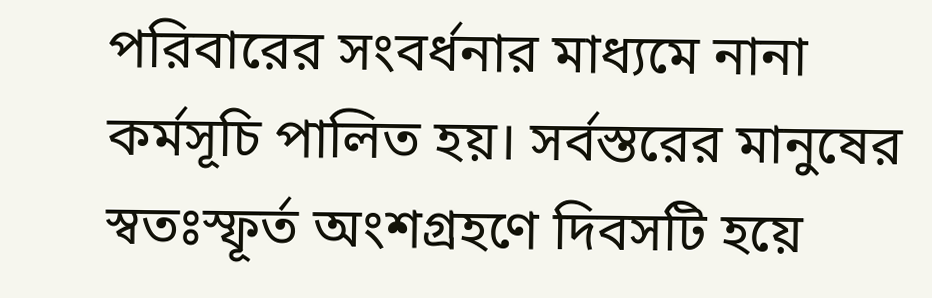পরিবারের সংবর্ধনার মাধ্যমে নানা কর্মসূচি পালিত হয়। সর্বস্তরের মানুষের স্বতঃস্ফূর্ত অংশগ্রহণে দিবসটি হয়ে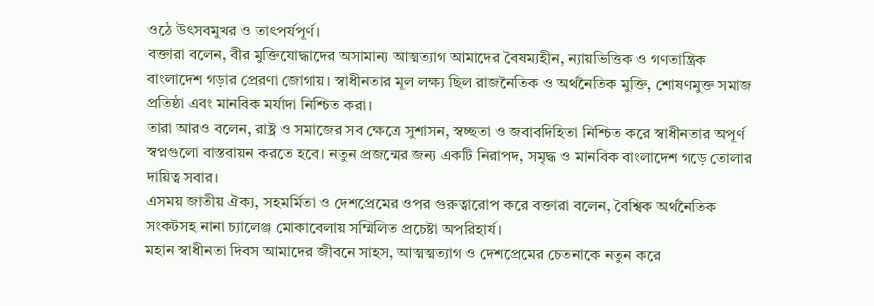ওঠে উৎসবমুখর ও তাৎপর্যপূর্ণ।
বক্তারা বলেন, বীর মুক্তিযোদ্ধাদের অসামান্য আত্মত্যাগ আমাদের বৈষম্যহীন, ন্যায়ভিত্তিক ও গণতান্ত্রিক বাংলাদেশ গড়ার প্রেরণা জোগায়। স্বাধীনতার মূল লক্ষ্য ছিল রাজনৈতিক ও অর্থনৈতিক মুক্তি, শোষণমুক্ত সমাজ প্রতিষ্ঠা এবং মানবিক মর্যাদা নিশ্চিত করা।
তারা আরও বলেন, রাষ্ট্র ও সমাজের সব ক্ষেত্রে সুশাসন, স্বচ্ছতা ও জবাবদিহিতা নিশ্চিত করে স্বাধীনতার অপূর্ণ স্বপ্নগুলো বাস্তবায়ন করতে হবে। নতুন প্রজন্মের জন্য একটি নিরাপদ, সমৃদ্ধ ও মানবিক বাংলাদেশ গড়ে তোলার দায়িত্ব সবার।
এসময় জাতীয় ঐক্য, সহমর্মিতা ও দেশপ্রেমের ওপর গুরুত্বারোপ করে বক্তারা বলেন, বৈশ্বিক অর্থনৈতিক সংকটসহ নানা চ্যালেঞ্জ মোকাবেলায় সম্মিলিত প্রচেষ্টা অপরিহার্য।
মহান স্বাধীনতা দিবস আমাদের জীবনে সাহস, আত্মত্মত্যাগ ও দেশপ্রেমের চেতনাকে নতুন করে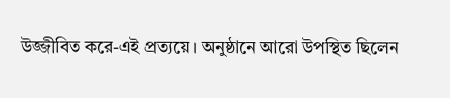উজ্জীবিত করে-এই প্রত্যয়ে। অনুষ্ঠানে আরো উপস্থিত ছিলেন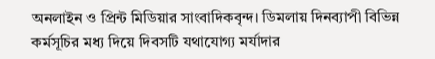অনলাইন ও প্রিন্ট মিডিয়ার সাংবাদিকবৃন্দ। ডিমলায় দিনব্যাপী বিভিন্ন কর্মসূচির মধ্য দিয়ে দিবসটি যথাযোগ্য মর্যাদার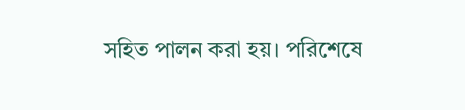সহিত পালন করা হয়। পরিশেষে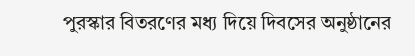পুরস্কার বিতরণের মধ্য দিয়ে দিবসের অনুষ্ঠানের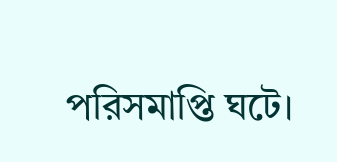পরিসমাপ্তি ঘটে।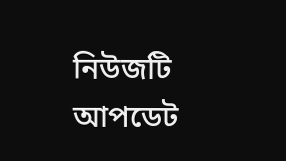নিউজটি আপডেট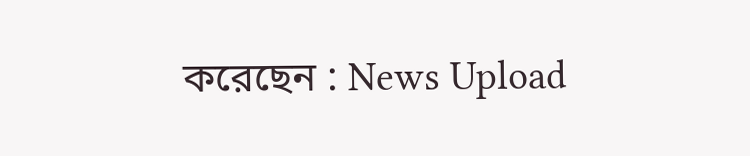করেছেন : News Upload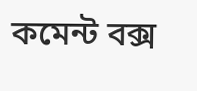কমেন্ট বক্স